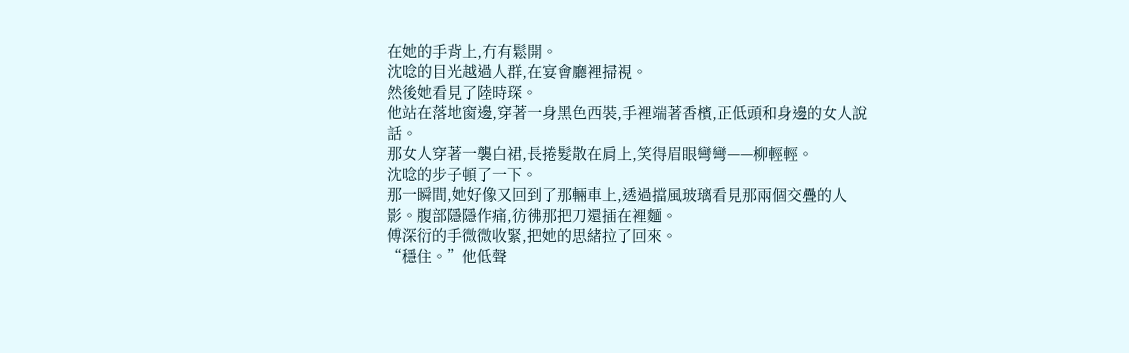在她的手背上,冇有鬆開。
沈唸的目光越過人群,在宴會廳裡掃視。
然後她看見了陸時琛。
他站在落地窗邊,穿著一身黑色西裝,手裡端著香檳,正低頭和身邊的女人說話。
那女人穿著一襲白裙,長捲髮散在肩上,笑得眉眼彎彎——柳輕輕。
沈唸的步子頓了一下。
那一瞬間,她好像又回到了那輛車上,透過擋風玻璃看見那兩個交疊的人影。腹部隱隱作痛,彷彿那把刀還插在裡麵。
傅深衍的手微微收緊,把她的思緒拉了回來。
“穩住。”他低聲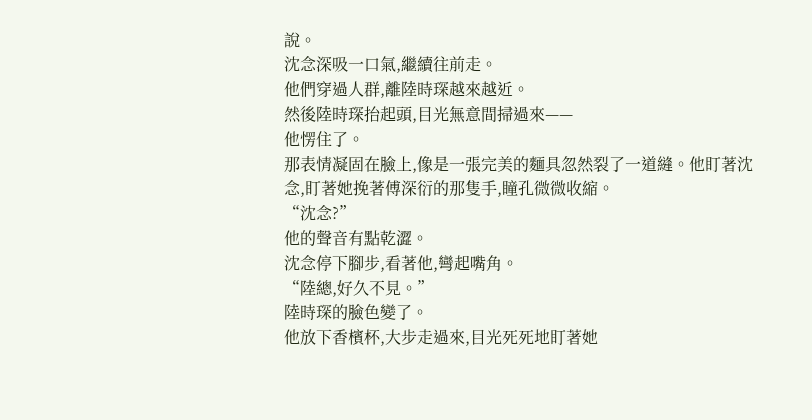說。
沈念深吸一口氣,繼續往前走。
他們穿過人群,離陸時琛越來越近。
然後陸時琛抬起頭,目光無意間掃過來——
他愣住了。
那表情凝固在臉上,像是一張完美的麵具忽然裂了一道縫。他盯著沈念,盯著她挽著傅深衍的那隻手,瞳孔微微收縮。
“沈念?”
他的聲音有點乾澀。
沈念停下腳步,看著他,彎起嘴角。
“陸總,好久不見。”
陸時琛的臉色變了。
他放下香檳杯,大步走過來,目光死死地盯著她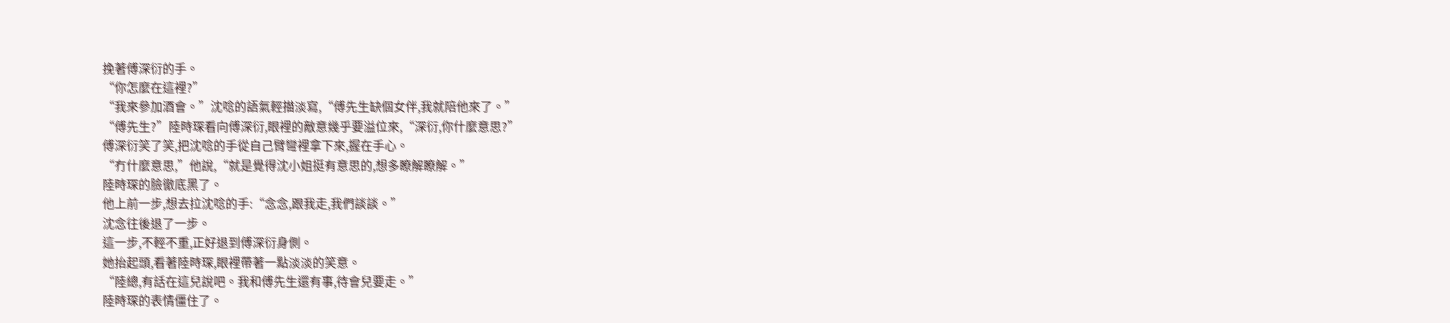挽著傅深衍的手。
“你怎麼在這裡?”
“我來參加酒會。”沈唸的語氣輕描淡寫,“傅先生缺個女伴,我就陪他來了。”
“傅先生?”陸時琛看向傅深衍,眼裡的敵意幾乎要溢位來,“深衍,你什麼意思?”
傅深衍笑了笑,把沈唸的手從自己臂彎裡拿下來,握在手心。
“冇什麼意思,”他說,“就是覺得沈小姐挺有意思的,想多瞭解瞭解。”
陸時琛的臉徹底黑了。
他上前一步,想去拉沈唸的手:“念念,跟我走,我們談談。”
沈念往後退了一步。
這一步,不輕不重,正好退到傅深衍身側。
她抬起頭,看著陸時琛,眼裡帶著一點淡淡的笑意。
“陸總,有話在這兒說吧。我和傅先生還有事,待會兒要走。”
陸時琛的表情僵住了。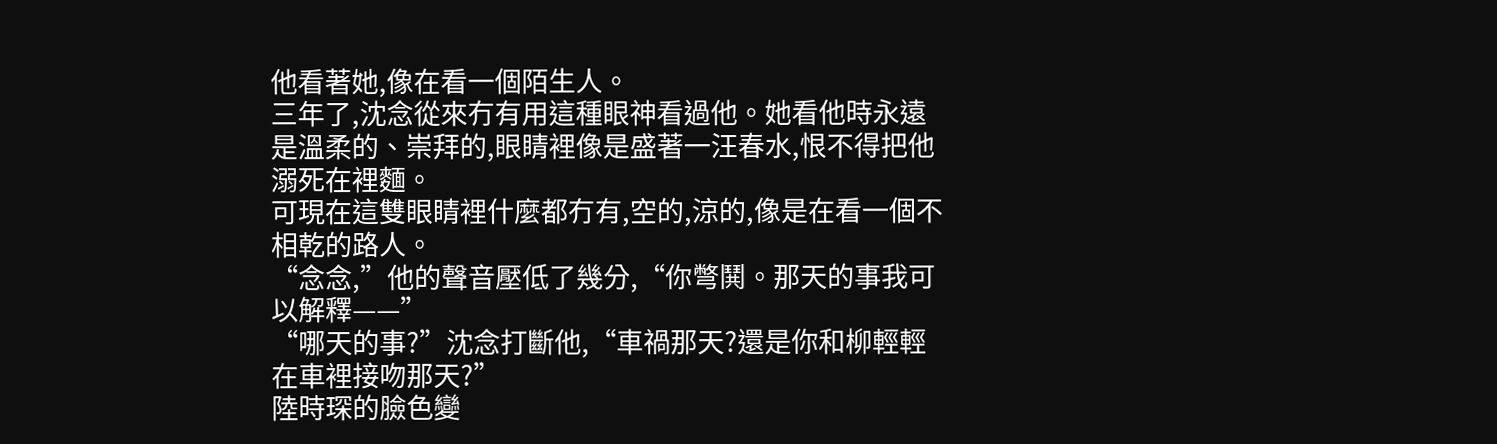他看著她,像在看一個陌生人。
三年了,沈念從來冇有用這種眼神看過他。她看他時永遠是溫柔的、崇拜的,眼睛裡像是盛著一汪春水,恨不得把他溺死在裡麵。
可現在這雙眼睛裡什麼都冇有,空的,涼的,像是在看一個不相乾的路人。
“念念,”他的聲音壓低了幾分,“你彆鬨。那天的事我可以解釋——”
“哪天的事?”沈念打斷他,“車禍那天?還是你和柳輕輕在車裡接吻那天?”
陸時琛的臉色變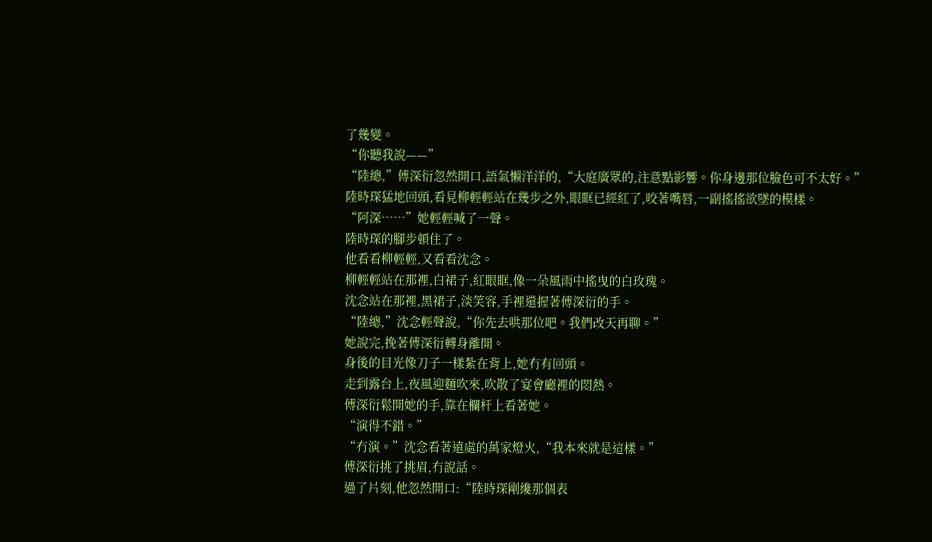了幾變。
“你聽我說——”
“陸總,”傅深衍忽然開口,語氣懶洋洋的,“大庭廣眾的,注意點影響。你身邊那位臉色可不太好。”
陸時琛猛地回頭,看見柳輕輕站在幾步之外,眼眶已經紅了,咬著嘴唇,一副搖搖欲墜的模樣。
“阿深……”她輕輕喊了一聲。
陸時琛的腳步頓住了。
他看看柳輕輕,又看看沈念。
柳輕輕站在那裡,白裙子,紅眼眶,像一朵風雨中搖曳的白玫瑰。
沈念站在那裡,黑裙子,淡笑容,手裡還握著傅深衍的手。
“陸總,”沈念輕聲說,“你先去哄那位吧。我們改天再聊。”
她說完,挽著傅深衍轉身離開。
身後的目光像刀子一樣紮在背上,她冇有回頭。
走到露台上,夜風迎麵吹來,吹散了宴會廳裡的悶熱。
傅深衍鬆開她的手,靠在欄杆上看著她。
“演得不錯。”
“冇演。”沈念看著遠處的萬家燈火,“我本來就是這樣。”
傅深衍挑了挑眉,冇說話。
過了片刻,他忽然開口:“陸時琛剛纔那個表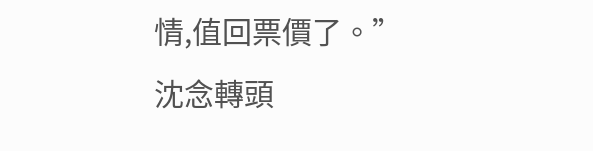情,值回票價了。”
沈念轉頭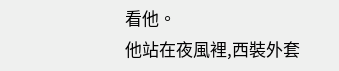看他。
他站在夜風裡,西裝外套